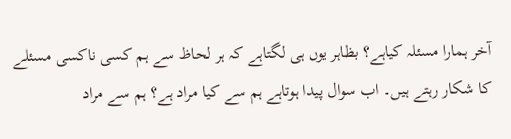آخر ہمارا مسئلہ کیاہے؟ بظاہر یوں ہی لگتاہے کہ ہر لحاظ سے ہم کسی ناکسی مسئلے کا شکار رہتے ہیں۔ اب سوال پیدا ہوتاہے ہم سے کیا مراد ہے؟ ہم سے مراد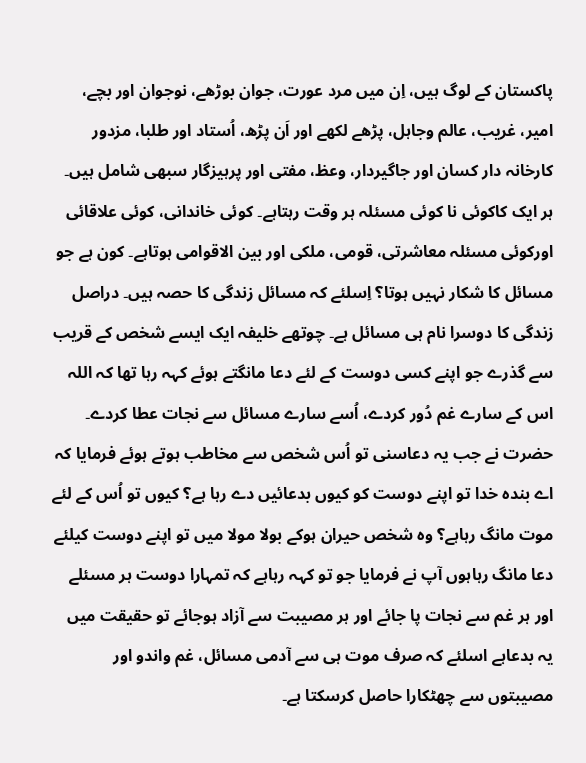پاکستان کے لوگ ہیں، اِن میں مرد عورت، جوان بوڑھے، نوجوان اور بچے، امیر، غریب، عالم وجاہل، پڑھے لکھے اور اَن پڑھ، اُستاد اور طلبا، مزدور کارخانہ دار کسان اور جاگیردار، وعظ، مفتی اور پرہیزگار سبھی شامل ہیں۔ ہر ایک کاکوئی نا کوئی مسئلہ ہر وقت رہتاہے۔ کوئی خاندانی، کوئی علاقائی اورکوئی مسئلہ معاشرتی، قومی، ملکی اور بین الاقوامی ہوتاہے۔ کون ہے جو مسائل کا شکار نہیں ہوتا؟ اِسلئے کہ مسائل زندگی کا حصہ ہیں۔ دراصل زندگی کا دوسرا نام ہی مسائل ہے۔ چوتھے خلیفہ ایک ایسے شخص کے قریب سے گذرے جو اپنے کسی دوست کے لئے دعا مانگتے ہوئے کہہ رہا تھا کہ اللہ اس کے سارے غم دُور کردے، اُسے سارے مسائل سے نجات عطا کردے۔
حضرت نے جب یہ دعاسنی تو اُس شخص سے مخاطب ہوتے ہوئے فرمایا کہ اے بندہ خدا تو اپنے دوست کو کیوں بدعائیں دے رہا ہے؟ کیوں تو اُس کے لئے موت مانگ رہاہے؟ وہ شخص حیران ہوکے بولا مولا میں تو اپنے دوست کیلئے دعا مانگ رہاہوں آپ نے فرمایا جو تو کہہ رہاہے کہ تمہارا دوست ہر مسئلے اور ہر غم سے نجات پا جائے اور ہر مصیبت سے آزاد ہوجائے تو حقیقت میں یہ بدعاہے اسلئے کہ صرف موت ہی سے آدمی مسائل، غم واندو اور مصیبتوں سے چھٹکارا حاصل کرسکتا ہے۔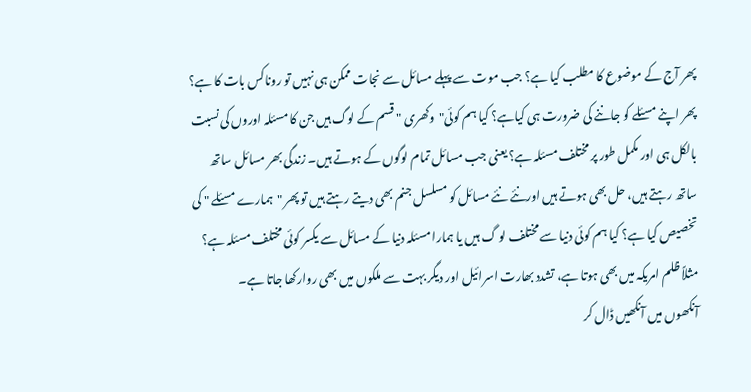پھر آج کے موضوع کا مطلب کیا ہے؟ جب موت سے پہلے مسائل سے نجات ممکن ہی نہیں تو روناکس بات کا ہے؟ پھر اپنے مسئلے کو جاننے کی ضرورت ہی کیاہے؟ کیا ہم کوئی"وکھری " قسم کے لوگ ہیں جن کا مسئلہ اوروں کی نسبت بالکل ہی اور مکمل طور پر مختلف مسئلہ ہے؟ یعنی جب مسائل تمام لوگوں کے ہوتے ہیں۔ زندگی بھر مسائل ساتھ ساتھ رہتے ہیں، حل بھی ہوتے ہیں اورنئے نئے مسائل کو مسلسل جنم بھی دیتے رہتے ہیں تو پھر "ہمارے مسئلے " کی تخصیص کیا ہے؟ کیا ہم کوئی دنیا سے مختلف لو گ ہیں یا ہمارا مسئلہ دنیا کے مسائل سے یکسر کوئی مختلف مسئلہ ہے؟ مثلاً ظلم امریکہ میں بھی ہوتا ہے، تشدد بھارت اسرائیل اور دیگر بہت سے ملکوں میں بھی روارکھا جاتا ہے۔
آنکھوں میں آنکھیں ڈال کر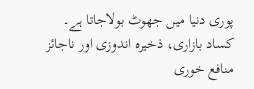پوری دنیا میں جھوٹ بولاجاتا ہے۔ کساد بازاری، ذخیرہ اندوزی اور ناجائز منافع خوری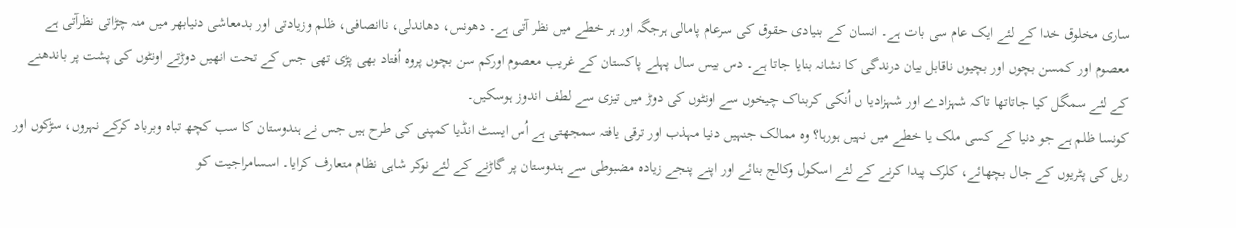ساری مخلوق خدا کے لئے ایک عام سی بات ہے۔ انسان کے بنیادی حقوق کی سرعام پامالی ہرجگہ اور ہر خطے میں نظر آتی ہے۔ دھونس، دھاندلی، ناانصافی، ظلم وزیادتی اور بدمعاشی دنیابھر میں منہ چڑاتی نظرآتی ہے معصوم اور کمسن بچوں اور بچیوں ناقابل بیان درندگی کا نشانہ بنایا جاتا ہے۔ دس بیس سال پہلے پاکستان کے غریب معصوم اورکم سن بچوں پروہ اُفتاد بھی پڑی تھی جس کے تحت انھیں دوڑتے اونٹوں کی پشت پر باندھنے کے لئے سمگل کیا جاتاتھا تاکہ شہزادے اور شہزادیا ں اُنکی کربناک چیخوں سے اونٹوں کی دوڑ میں تیزی سے لطف اندوز ہوسکیں۔
کونسا ظلم ہے جو دنیا کے کسی ملک یا خطے میں نہیں ہورہا؟ وہ ممالک جنہیں دنیا مہذب اور ترقی یافتہ سمجھتی ہے اُس ایسٹ انڈیا کمپنی کی طرح ہیں جس نے ہندوستان کا سب کچھ تباہ وبرباد کرکے نہروں، سڑکوں اور ریل کی پٹریوں کے جال بچھائے، کلرک پیدا کرنے کے لئے اسکول وکالج بنائے اور اپنے پنجے زیادہ مضبوطی سے ہندوستان پر گاڑنے کے لئے نوکر شاہی نظام متعارف کرایا۔ اسسامراجیت کو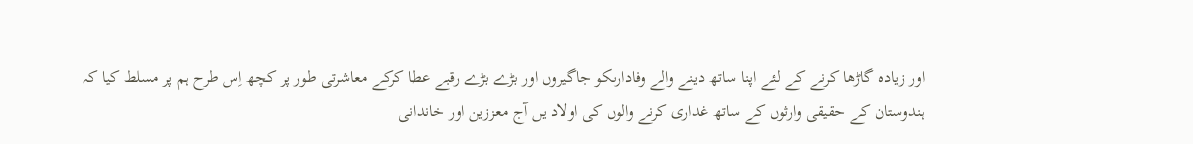اور زیادہ گاڑھا کرنے کے لئے اپنا ساتھ دینے والے وفادارںکو جاگیروں اور بڑے بڑے رقبے عطا کرکے معاشرتی طور پر کچھ اِس طرح ہم پر مسلط کیا کہ ہندوستان کے حقیقی وارثوں کے ساتھ غداری کرنے والوں کی اولاد یں آج معززین اور خاندانی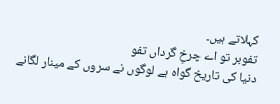کہلاتے ہیں۔
تفوبر تو اے چرخِ گرداں تفو
دنیا کی تاریخ گواہ ہے لوگوں نے سروں کے مینار لگانے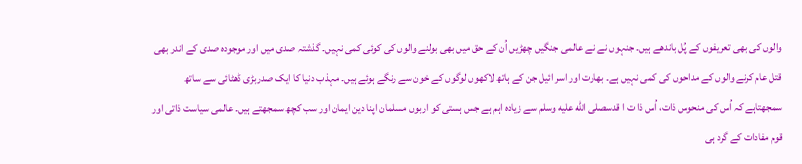والوں کی بھی تعریفوں کے پُل باندھے ہیں۔ جنہوں نے نے عالمی جنگیں چھڑیں اُن کے حق میں بھی بولنے والوں کی کوئی کمی نہیں۔ گذشتہ صدی میں اور موجودہ صدی کے اندر بھی قتل عام کرنے والوں کے مداحوں کی کمی نہیں ہے۔ بھارت اور اسر ائیل جن کے ہاتھ لاکھوں لوگوں کے خون سے رنگے ہوئے ہیں۔ مہذب دنیا کا ایک صدربڑی ڈھٹائی سے ساتھ سمجھتاہے کہ اُس کی منحوس ذات، اُس ذا ت ا قدسصلى الله عليه وسلم سے زیادہ اہم ہے جس ہستی کو اربوں مسلمان اپنا دین ایمان اور سب کچھ سمجھتے ہیں۔ عالمی سیاست ذاتی اور قوم مفادات کے گرد ہی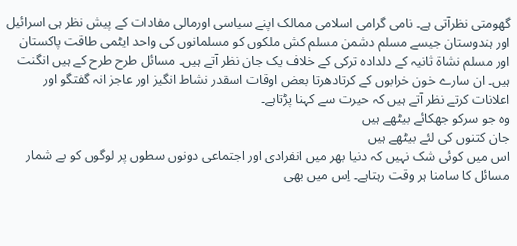گھومتی نظرآتی ہے۔ نامی گرامی اسلامی ممالک اپنے سیاسی اورمالی مفادات کے پیش نظر ہی اسرائیل اور ہندوستان جیسے مسلم دشمن مسلم کش ملکوں کو مسلمانوں کی واحد ایٹمی طاقت پاکستان اور مسلم نشاۃ ثانیہ کے دلدادہ ترکی کے خلاف یک جان نظر آتے ہیں۔ مسائل طرح طرح کے ہیں انگنت ہیں۔ ان سارے خون خرابوں کے کرتادھرتا بعض اوقات اسقدر نشاط انگیز اور عاجز انہ گفتگو اور اعلانات کرتے نظر آتے ہیں کہ حیرت سے کہنا پڑتاہے۔
وہ جو سرکو جھکائے بیٹھے ہیں
جان کتنوں کی لئے بیٹھے ہیں
اس میں کوئی شک نہیں کہ دنیا بھر میں انفرادی اور اجتماعی دونوں سطوں پر لوگوں کو بے شمار مسائل کا سامنا ہر وقت رہتاہے۔ اِس میں بھی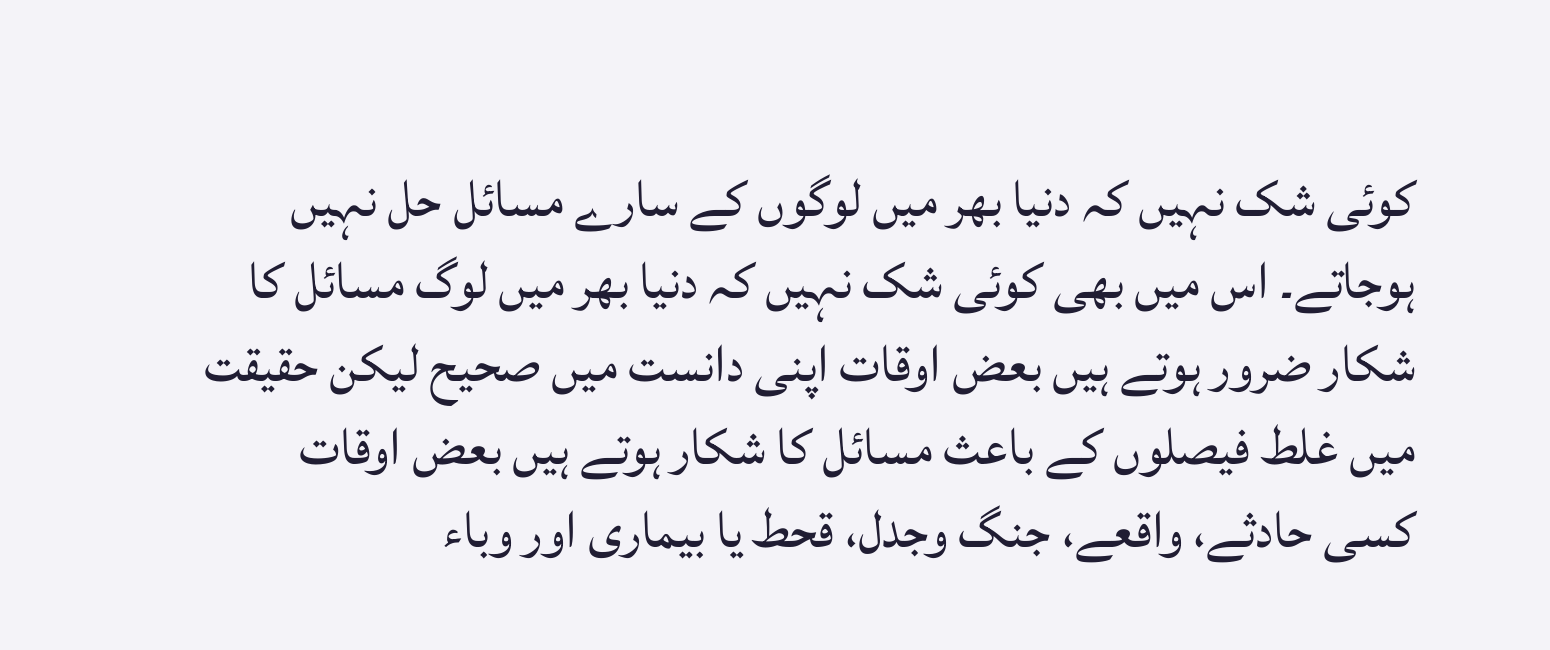کوئی شک نہیں کہ دنیا بھر میں لوگوں کے سارے مسائل حل نہیں ہوجاتے۔ اس میں بھی کوئی شک نہیں کہ دنیا بھر میں لوگ مسائل کا شکار ضرور ہوتے ہیں بعض اوقات اپنی دانست میں صحیح لیکن حقیقت میں غلط فیصلوں کے باعث مسائل کا شکار ہوتے ہیں بعض اوقات کسی حادثے، واقعے، جنگ وجدل، قحط یا بیماری اور وباء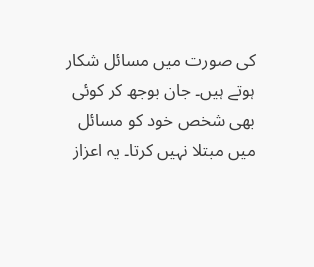کی صورت میں مسائل شکار ہوتے ہیں۔ جان بوجھ کر کوئی بھی شخص خود کو مسائل میں مبتلا نہیں کرتا۔ یہ اعزاز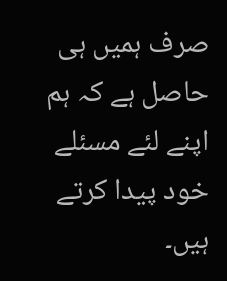صرف ہمیں ہی حاصل ہے کہ ہم اپنے لئے مسئلے خود پیدا کرتے ہیں۔